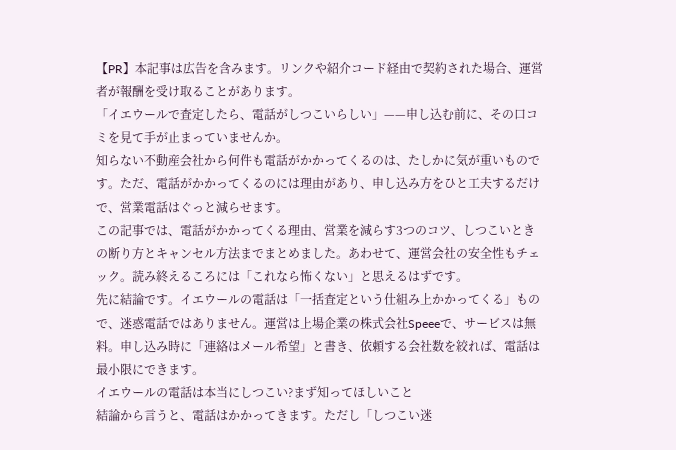【PR】本記事は広告を含みます。リンクや紹介コード経由で契約された場合、運営者が報酬を受け取ることがあります。
「イエウールで査定したら、電話がしつこいらしい」——申し込む前に、その口コミを見て手が止まっていませんか。
知らない不動産会社から何件も電話がかかってくるのは、たしかに気が重いものです。ただ、電話がかかってくるのには理由があり、申し込み方をひと工夫するだけで、営業電話はぐっと減らせます。
この記事では、電話がかかってくる理由、営業を減らす3つのコツ、しつこいときの断り方とキャンセル方法までまとめました。あわせて、運営会社の安全性もチェック。読み終えるころには「これなら怖くない」と思えるはずです。
先に結論です。イエウールの電話は「一括査定という仕組み上かかってくる」もので、迷惑電話ではありません。運営は上場企業の株式会社Speeeで、サービスは無料。申し込み時に「連絡はメール希望」と書き、依頼する会社数を絞れば、電話は最小限にできます。
イエウールの電話は本当にしつこい?まず知ってほしいこと
結論から言うと、電話はかかってきます。ただし「しつこい迷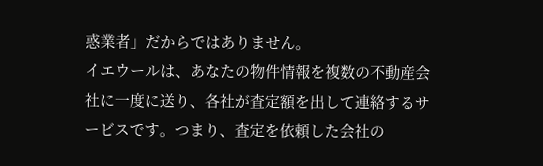惑業者」だからではありません。
イエウールは、あなたの物件情報を複数の不動産会社に一度に送り、各社が査定額を出して連絡するサービスです。つまり、査定を依頼した会社の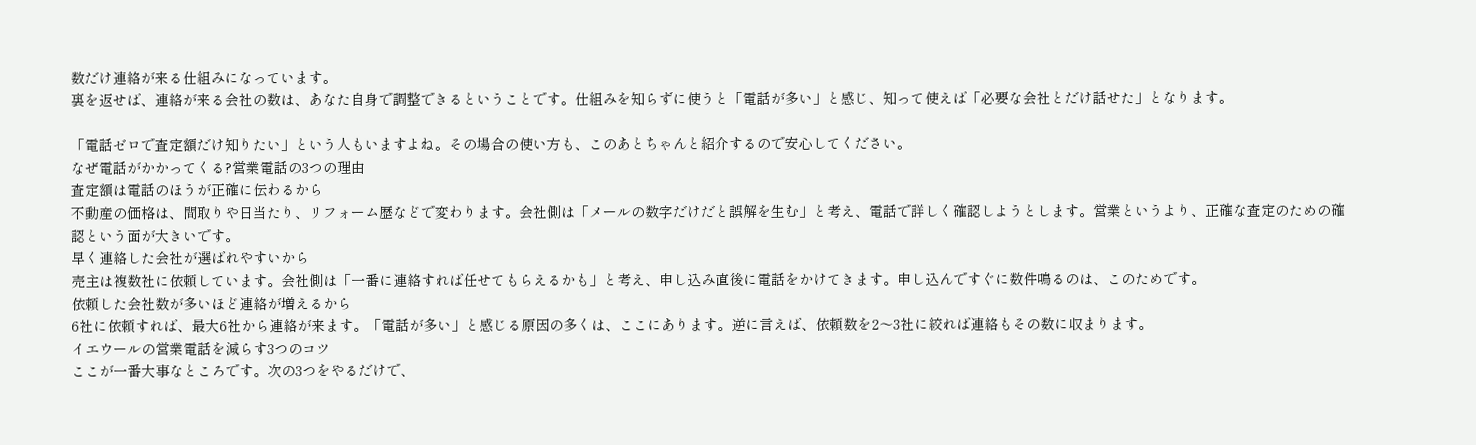数だけ連絡が来る仕組みになっています。
裏を返せば、連絡が来る会社の数は、あなた自身で調整できるということです。仕組みを知らずに使うと「電話が多い」と感じ、知って使えば「必要な会社とだけ話せた」となります。

「電話ゼロで査定額だけ知りたい」という人もいますよね。その場合の使い方も、このあとちゃんと紹介するので安心してください。
なぜ電話がかかってくる?営業電話の3つの理由
査定額は電話のほうが正確に伝わるから
不動産の価格は、間取りや日当たり、リフォーム歴などで変わります。会社側は「メールの数字だけだと誤解を生む」と考え、電話で詳しく確認しようとします。営業というより、正確な査定のための確認という面が大きいです。
早く連絡した会社が選ばれやすいから
売主は複数社に依頼しています。会社側は「一番に連絡すれば任せてもらえるかも」と考え、申し込み直後に電話をかけてきます。申し込んですぐに数件鳴るのは、このためです。
依頼した会社数が多いほど連絡が増えるから
6社に依頼すれば、最大6社から連絡が来ます。「電話が多い」と感じる原因の多くは、ここにあります。逆に言えば、依頼数を2〜3社に絞れば連絡もその数に収まります。
イエウールの営業電話を減らす3つのコツ
ここが一番大事なところです。次の3つをやるだけで、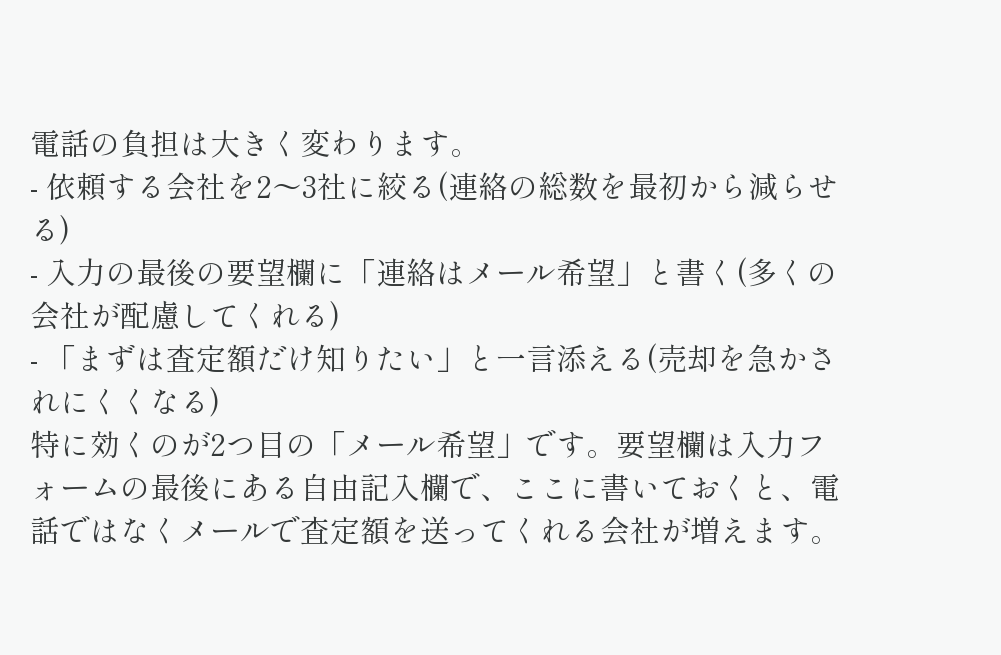電話の負担は大きく変わります。
- 依頼する会社を2〜3社に絞る(連絡の総数を最初から減らせる)
- 入力の最後の要望欄に「連絡はメール希望」と書く(多くの会社が配慮してくれる)
- 「まずは査定額だけ知りたい」と一言添える(売却を急かされにくくなる)
特に効くのが2つ目の「メール希望」です。要望欄は入力フォームの最後にある自由記入欄で、ここに書いておくと、電話ではなくメールで査定額を送ってくれる会社が増えます。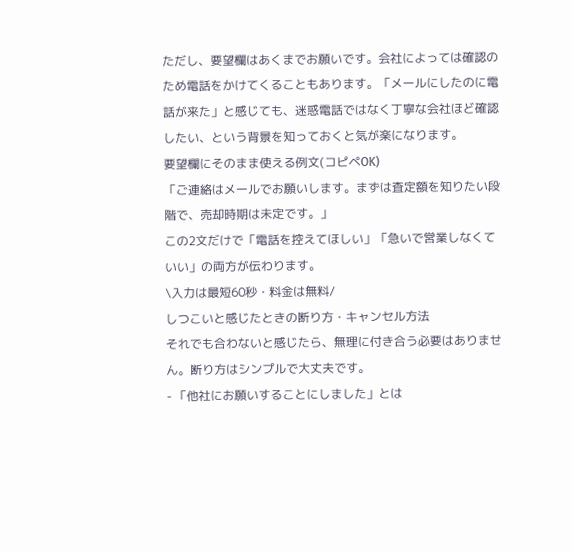ただし、要望欄はあくまでお願いです。会社によっては確認のため電話をかけてくることもあります。「メールにしたのに電話が来た」と感じても、迷惑電話ではなく丁寧な会社ほど確認したい、という背景を知っておくと気が楽になります。
要望欄にそのまま使える例文(コピペOK)
「ご連絡はメールでお願いします。まずは査定額を知りたい段階で、売却時期は未定です。」
この2文だけで「電話を控えてほしい」「急いで営業しなくていい」の両方が伝わります。
\入力は最短60秒・料金は無料/
しつこいと感じたときの断り方・キャンセル方法
それでも合わないと感じたら、無理に付き合う必要はありません。断り方はシンプルで大丈夫です。
- 「他社にお願いすることにしました」とは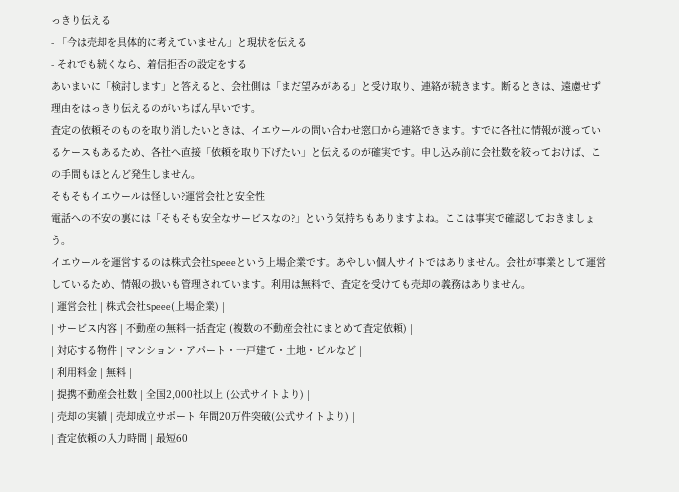っきり伝える
- 「今は売却を具体的に考えていません」と現状を伝える
- それでも続くなら、着信拒否の設定をする
あいまいに「検討します」と答えると、会社側は「まだ望みがある」と受け取り、連絡が続きます。断るときは、遠慮せず理由をはっきり伝えるのがいちばん早いです。
査定の依頼そのものを取り消したいときは、イエウールの問い合わせ窓口から連絡できます。すでに各社に情報が渡っているケースもあるため、各社へ直接「依頼を取り下げたい」と伝えるのが確実です。申し込み前に会社数を絞っておけば、この手間もほとんど発生しません。
そもそもイエウールは怪しい?運営会社と安全性
電話への不安の裏には「そもそも安全なサービスなの?」という気持ちもありますよね。ここは事実で確認しておきましょう。
イエウールを運営するのは株式会社Speeeという上場企業です。あやしい個人サイトではありません。会社が事業として運営しているため、情報の扱いも管理されています。利用は無料で、査定を受けても売却の義務はありません。
| 運営会社 | 株式会社Speee(上場企業) |
| サービス内容 | 不動産の無料一括査定 (複数の不動産会社にまとめて査定依頼) |
| 対応する物件 | マンション・アパート・一戸建て・土地・ビルなど |
| 利用料金 | 無料 |
| 提携不動産会社数 | 全国2,000社以上 (公式サイトより) |
| 売却の実績 | 売却成立サポート 年間20万件突破(公式サイトより) |
| 査定依頼の入力時間 | 最短60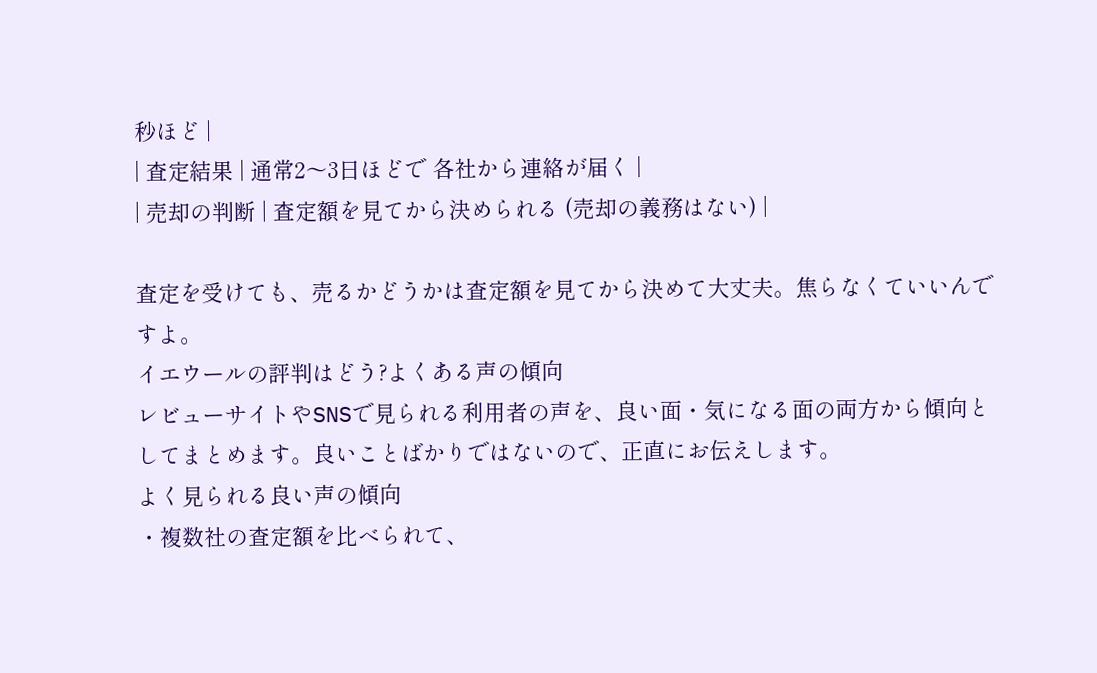秒ほど |
| 査定結果 | 通常2〜3日ほどで 各社から連絡が届く |
| 売却の判断 | 査定額を見てから決められる (売却の義務はない) |

査定を受けても、売るかどうかは査定額を見てから決めて大丈夫。焦らなくていいんですよ。
イエウールの評判はどう?よくある声の傾向
レビューサイトやSNSで見られる利用者の声を、良い面・気になる面の両方から傾向としてまとめます。良いことばかりではないので、正直にお伝えします。
よく見られる良い声の傾向
・複数社の査定額を比べられて、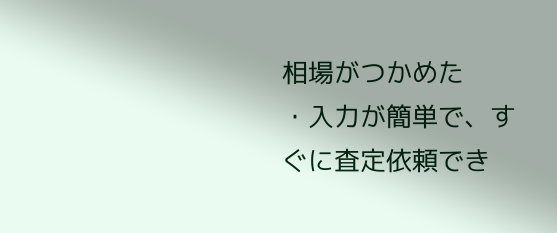相場がつかめた
・入力が簡単で、すぐに査定依頼でき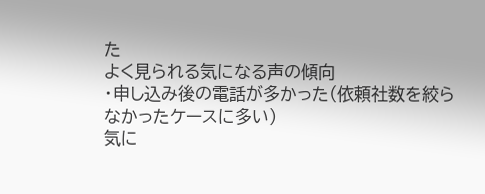た
よく見られる気になる声の傾向
・申し込み後の電話が多かった(依頼社数を絞らなかったケースに多い)
気に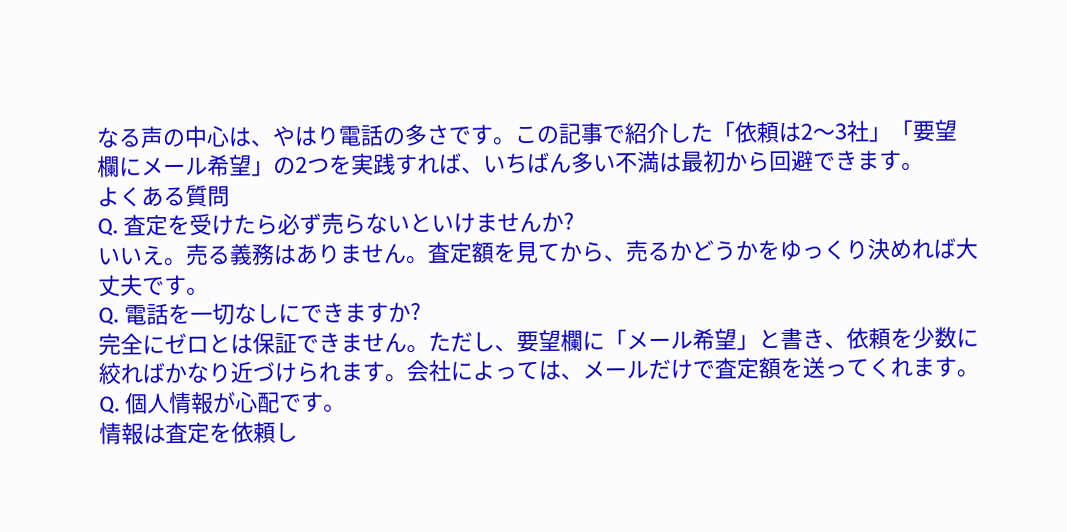なる声の中心は、やはり電話の多さです。この記事で紹介した「依頼は2〜3社」「要望欄にメール希望」の2つを実践すれば、いちばん多い不満は最初から回避できます。
よくある質問
Q. 査定を受けたら必ず売らないといけませんか?
いいえ。売る義務はありません。査定額を見てから、売るかどうかをゆっくり決めれば大丈夫です。
Q. 電話を一切なしにできますか?
完全にゼロとは保証できません。ただし、要望欄に「メール希望」と書き、依頼を少数に絞ればかなり近づけられます。会社によっては、メールだけで査定額を送ってくれます。
Q. 個人情報が心配です。
情報は査定を依頼し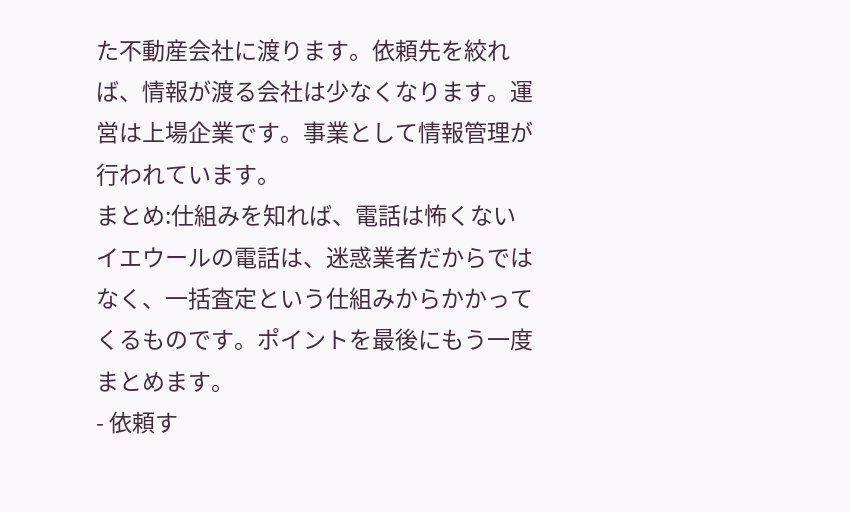た不動産会社に渡ります。依頼先を絞れば、情報が渡る会社は少なくなります。運営は上場企業です。事業として情報管理が行われています。
まとめ:仕組みを知れば、電話は怖くない
イエウールの電話は、迷惑業者だからではなく、一括査定という仕組みからかかってくるものです。ポイントを最後にもう一度まとめます。
- 依頼す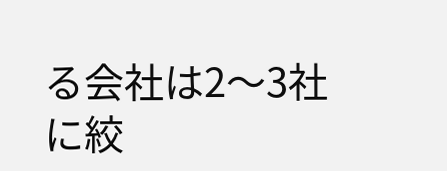る会社は2〜3社に絞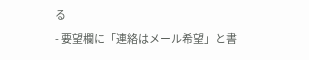る
- 要望欄に「連絡はメール希望」と書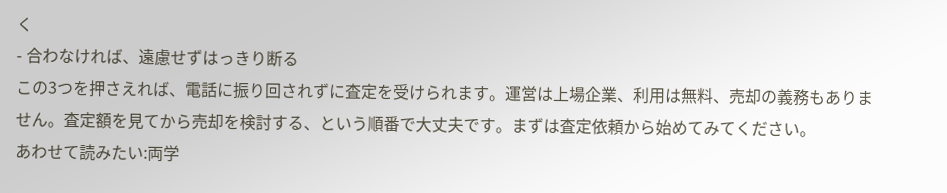く
- 合わなければ、遠慮せずはっきり断る
この3つを押さえれば、電話に振り回されずに査定を受けられます。運営は上場企業、利用は無料、売却の義務もありません。査定額を見てから売却を検討する、という順番で大丈夫です。まずは査定依頼から始めてみてください。
あわせて読みたい:両学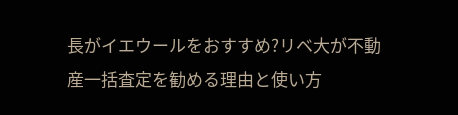長がイエウールをおすすめ?リベ大が不動産一括査定を勧める理由と使い方